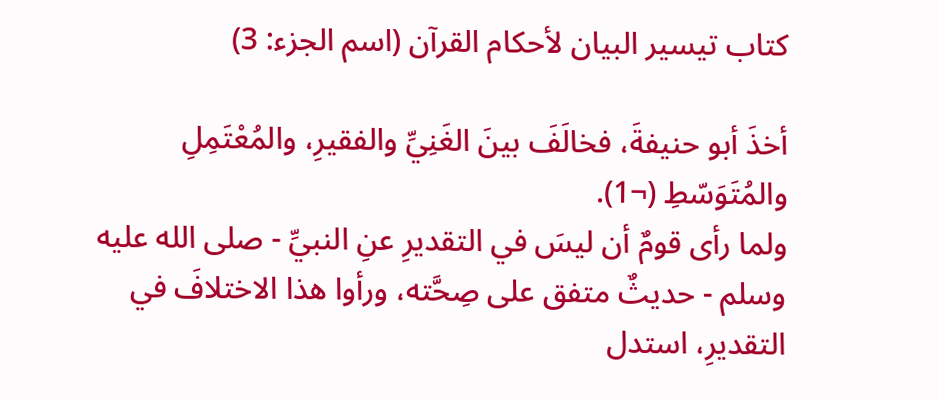كتاب تيسير البيان لأحكام القرآن (اسم الجزء: 3)

أخذَ أبو حنيفةَ، فخالَفَ بينَ الغَنِيِّ والفقيرِ، والمُعْتَمِلِ والمُتَوَسّطِ (¬1).
ولما رأى قومٌ أن ليسَ في التقديرِ عنِ النبيِّ - صلى الله عليه وسلم - حديثٌ متفق على صِحَّته، ورأوا هذا الاختلافَ في التقديرِ، استدل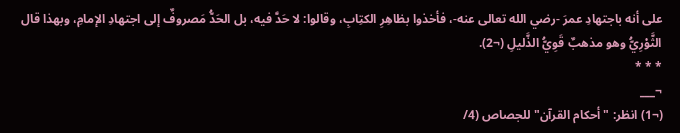على أنه باجتهادِ عمرَ -رضي الله تعالى عنه-، فأخذوا بظاهِرِ الكتِابِ، وقالوا: لا حَدَّ فيه، بل الحَدُّ مَصروفٌ إلى اجتهادِ الإمامِ، وبهذا قال الثَّوْرِيُّ وهو مذهبٌ قَوِيُّ الذَّليلِ (¬2).
* * *
¬___
(¬1) انظر: "أحكام القرآن" للجصاص (4/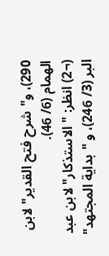290)، و"شرح فتح القدير" لابن الهمام (6/ 46).
(¬2) انظر: "الاستذكار" لابن عبد البر (3/ 246)، و "بداية المجتهد"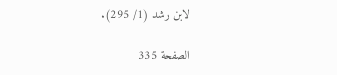لابن رشد (1/ 295).

الصفحة 335